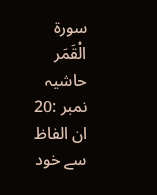سورة الْقَمَر حاشیہ نمبر :20 ان الفاظ سے خود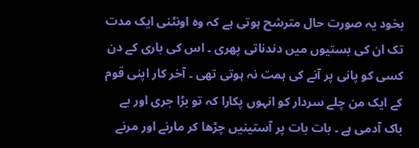بخود یہ صورت حال مترشح ہوتی ہے کہ وہ اونٹنی ایک مدت تک ان کی بستیوں میں دندناتی پھری ۔ اس کی باری کے دن کسی کو پانی پر آنے کی ہمت نہ ہوتی تھی ۔ آخر کار اپنی قوم کے ایک من چلے سردار کو انہوں پکارا کہ تو بڑا جری اور بے باک آدمی ہے ۔ بات بات پر آستینیں چڑھا کر مارنے اور مرنے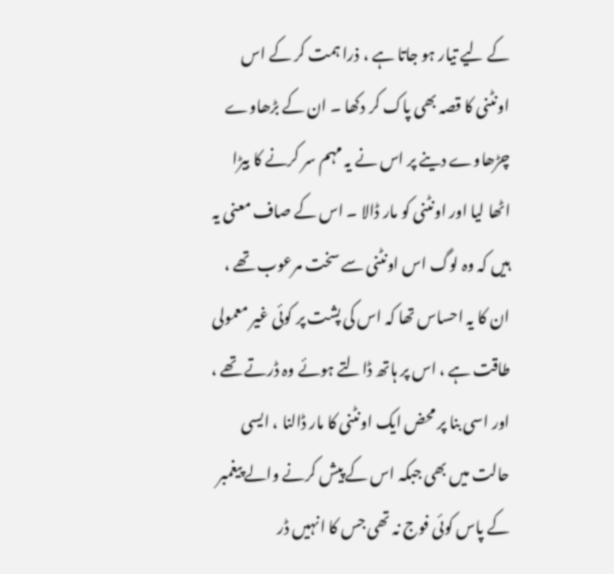کے لیے تیار ہو جاتا ہے ، ذرا ہمت کر کے اس اونٹنی کا قصہ بھی پاک کر دکھا ۔ ان کے بڑھاوے چڑھاوے دینے پر اس نے یہ مہم سر کرنے کا بیڑا اٹھا لیا اور اونٹنی کو مار ڈالا ۔ اس کے صاف معنی یہ ہیں کہ وہ لوگ اس اونٹنی سے سخت مرعوب تھے ، ان کا یہ احساس تھا کہ اس کی پشت پر کوئی غیر معمولی طاقت ہے ، اس پر ہاتھ ڈالتے ہوئے وہ ڈرتے تھے ، اور اسی بنا پر محض ایک اونٹنی کا مار ڈالنا ، ایسی حالت میں بھی جبکہ اس کے پیش کرنے والے پیغمبر کے پاس کوئی فوج نہ تھی جس کا انہیں ڈر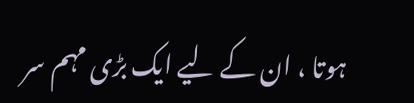ہوتا ، ان کے لیے ایک بڑی مہم سر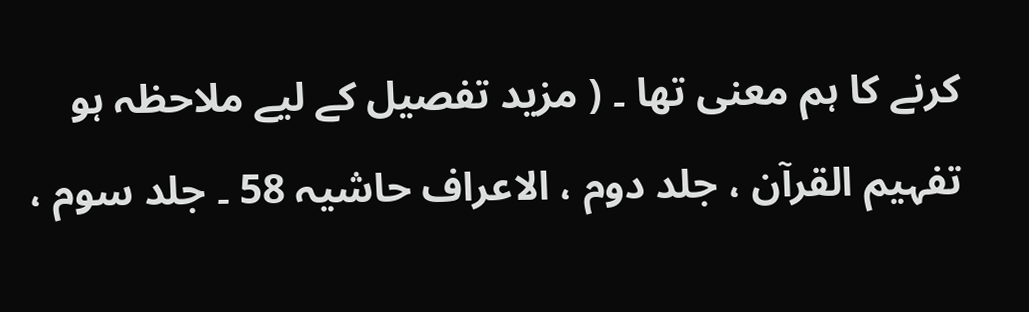کرنے کا ہم معنی تھا ۔ ( مزید تفصیل کے لیے ملاحظہ ہو تفہیم القرآن ، جلد دوم ، الاعراف حاشیہ 58 ۔ جلد سوم ،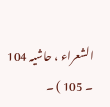الشعراء ، حاشیہ 104 ۔ 105 ) ۔